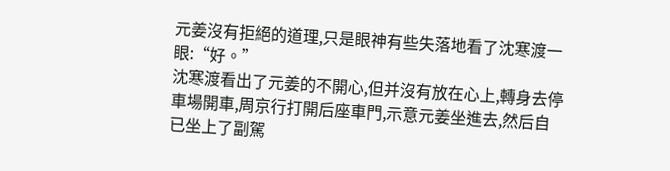元姜沒有拒絕的道理,只是眼神有些失落地看了沈寒渡一眼:“好。”
沈寒渡看出了元姜的不開心,但并沒有放在心上,轉身去停車場開車,周京行打開后座車門,示意元姜坐進去,然后自已坐上了副駕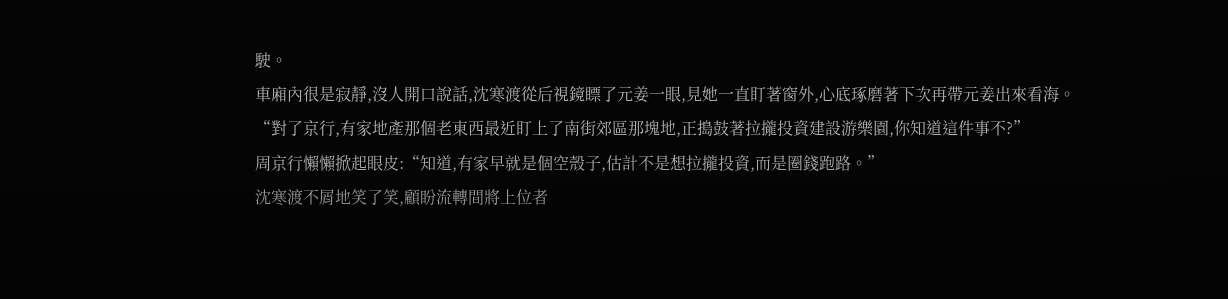駛。
車廂內很是寂靜,沒人開口說話,沈寒渡從后視鏡瞟了元姜一眼,見她一直盯著窗外,心底琢磨著下次再帶元姜出來看海。
“對了京行,有家地產那個老東西最近盯上了南街郊區那塊地,正搗鼓著拉攏投資建設游樂園,你知道這件事不?”
周京行懶懶掀起眼皮:“知道,有家早就是個空殼子,估計不是想拉攏投資,而是圈錢跑路。”
沈寒渡不屑地笑了笑,顧盼流轉間將上位者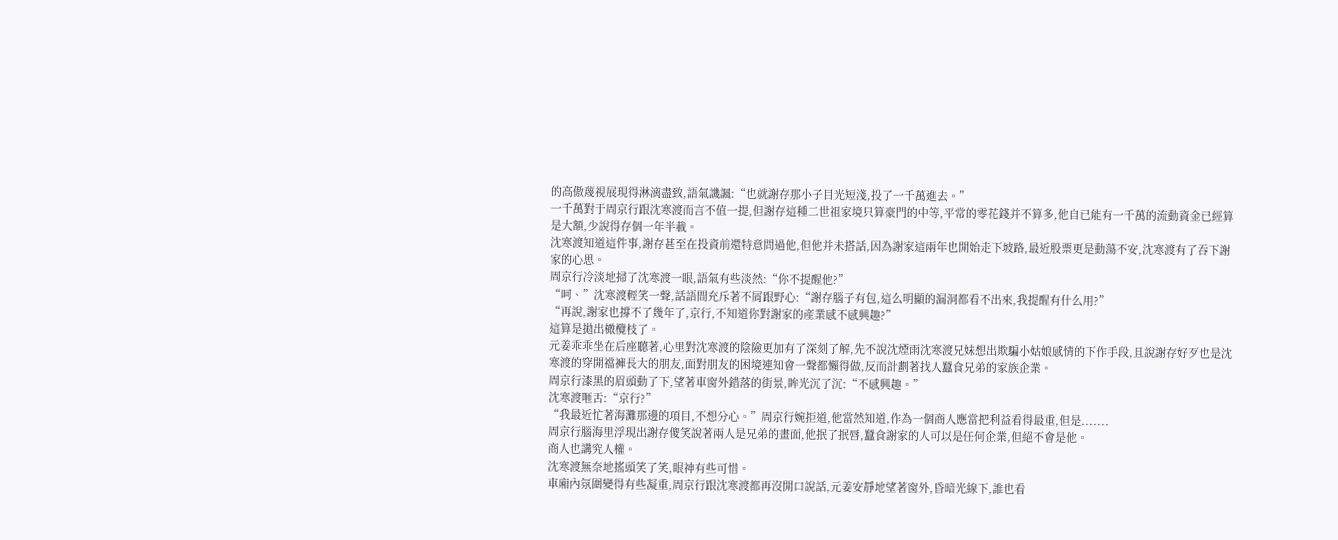的高傲蔑視展現得淋漓盡致,語氣譏諷:“也就謝存那小子目光短淺,投了一千萬進去。”
一千萬對于周京行跟沈寒渡而言不值一提,但謝存這種二世祖家境只算豪門的中等,平常的零花錢并不算多,他自已能有一千萬的流動資金已經算是大額,少說得存個一年半載。
沈寒渡知道這件事,謝存甚至在投資前還特意問過他,但他并未搭話,因為謝家這兩年也開始走下坡路,最近股票更是動蕩不安,沈寒渡有了吞下謝家的心思。
周京行冷淡地掃了沈寒渡一眼,語氣有些淡然:“你不提醒他?”
“呵、”沈寒渡輕笑一聲,話語間充斥著不屑跟野心:“謝存腦子有包,這么明顯的漏洞都看不出來,我提醒有什么用?”
“再說,謝家也撐不了幾年了,京行,不知道你對謝家的產業感不感興趣?”
這算是拋出橄欖枝了。
元姜乖乖坐在后座聽著,心里對沈寒渡的陰險更加有了深刻了解,先不說沈煙雨沈寒渡兄妹想出欺騙小姑娘感情的下作手段,且說謝存好歹也是沈寒渡的穿開襠褲長大的朋友,面對朋友的困境連知會一聲都懶得做,反而計劃著找人蠶食兄弟的家族企業。
周京行漆黑的眉頭動了下,望著車窗外錯落的街景,眸光沉了沉:“不感興趣。”
沈寒渡咂舌:“京行?”
“我最近忙著海灘那邊的項目,不想分心。”周京行婉拒道,他當然知道,作為一個商人應當把利益看得最重,但是.......
周京行腦海里浮現出謝存傻笑說著兩人是兄弟的畫面,他抿了抿唇,蠶食謝家的人可以是任何企業,但絕不會是他。
商人也講究人權。
沈寒渡無奈地搖頭笑了笑,眼神有些可惜。
車廂內氛圍變得有些凝重,周京行跟沈寒渡都再沒開口說話,元姜安靜地望著窗外,昏暗光線下,誰也看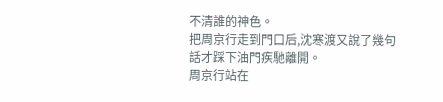不清誰的神色。
把周京行走到門口后,沈寒渡又說了幾句話才踩下油門疾馳離開。
周京行站在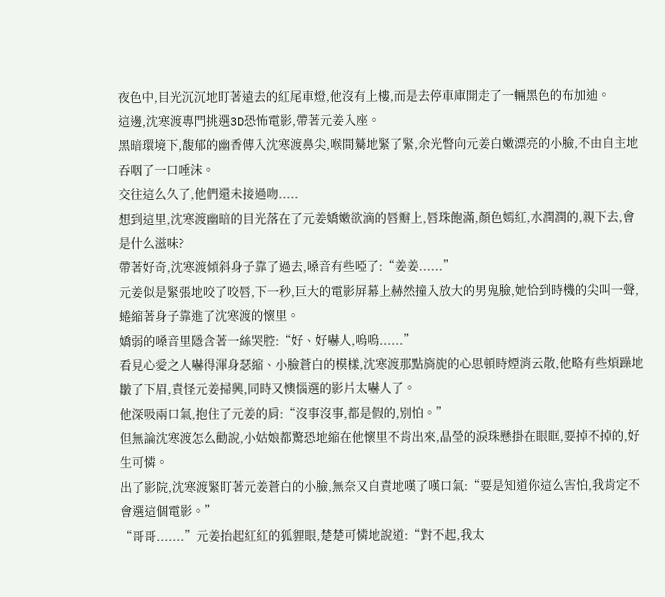夜色中,目光沉沉地盯著遠去的紅尾車燈,他沒有上樓,而是去停車庫開走了一輛黑色的布加迪。
這邊,沈寒渡專門挑選3D恐怖電影,帶著元姜入座。
黑暗環境下,馥郁的幽香傳入沈寒渡鼻尖,喉間驀地緊了緊,余光瞥向元姜白嫩漂亮的小臉,不由自主地吞咽了一口唾沫。
交往這么久了,他們還未接過吻.....
想到這里,沈寒渡幽暗的目光落在了元姜嬌嫩欲滴的唇瓣上,唇珠飽滿,顏色嫣紅,水潤潤的,親下去,會是什么滋味?
帶著好奇,沈寒渡傾斜身子靠了過去,嗓音有些啞了:“姜姜......”
元姜似是緊張地咬了咬唇,下一秒,巨大的電影屏幕上赫然撞入放大的男鬼臉,她恰到時機的尖叫一聲,蜷縮著身子靠進了沈寒渡的懷里。
嬌弱的嗓音里隱含著一絲哭腔:“好、好嚇人,嗚嗚......”
看見心愛之人嚇得渾身瑟縮、小臉蒼白的模樣,沈寒渡那點旖旎的心思頓時煙消云散,他略有些煩躁地皺了下眉,責怪元姜掃興,同時又懊惱選的影片太嚇人了。
他深吸兩口氣,抱住了元姜的肩:“沒事沒事,都是假的,別怕。”
但無論沈寒渡怎么勸說,小姑娘都驚恐地縮在他懷里不肯出來,晶瑩的淚珠懸掛在眼眶,要掉不掉的,好生可憐。
出了影院,沈寒渡緊盯著元姜蒼白的小臉,無奈又自責地嘆了嘆口氣:“要是知道你這么害怕,我肯定不會選這個電影。”
“哥哥.......”元姜抬起紅紅的狐貍眼,楚楚可憐地說道:“對不起,我太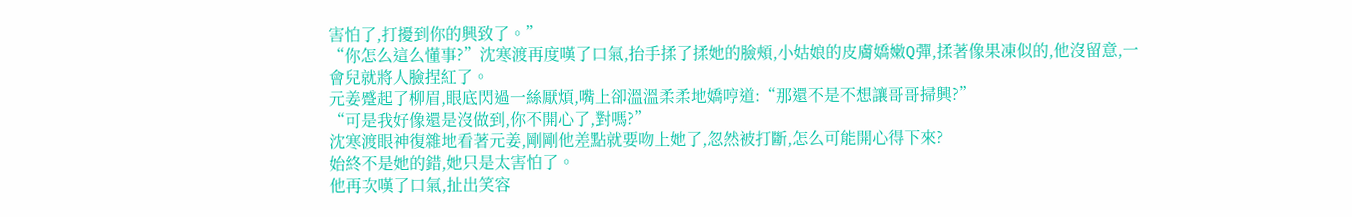害怕了,打擾到你的興致了。”
“你怎么這么懂事?”沈寒渡再度嘆了口氣,抬手揉了揉她的臉頰,小姑娘的皮膚嬌嫩Q彈,揉著像果凍似的,他沒留意,一會兒就將人臉捏紅了。
元姜蹙起了柳眉,眼底閃過一絲厭煩,嘴上卻溫溫柔柔地嬌哼道:“那還不是不想讓哥哥掃興?”
“可是我好像還是沒做到,你不開心了,對嗎?”
沈寒渡眼神復雜地看著元姜,剛剛他差點就要吻上她了,忽然被打斷,怎么可能開心得下來?
始終不是她的錯,她只是太害怕了。
他再次嘆了口氣,扯出笑容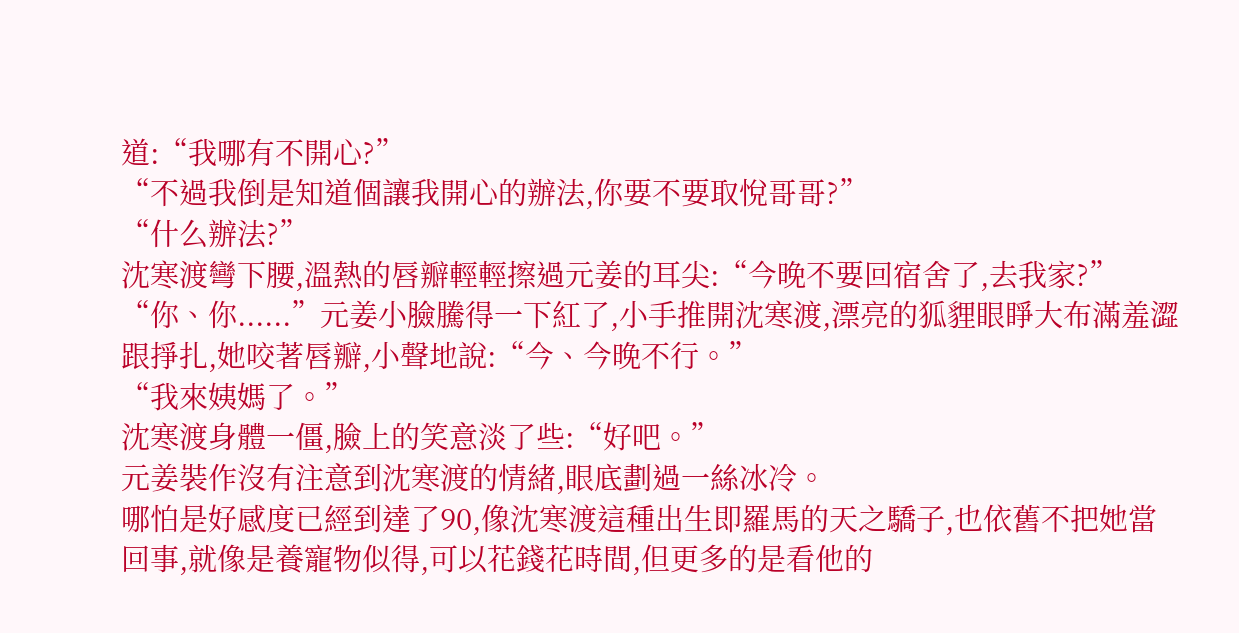道:“我哪有不開心?”
“不過我倒是知道個讓我開心的辦法,你要不要取悅哥哥?”
“什么辦法?”
沈寒渡彎下腰,溫熱的唇瓣輕輕擦過元姜的耳尖:“今晚不要回宿舍了,去我家?”
“你、你......”元姜小臉騰得一下紅了,小手推開沈寒渡,漂亮的狐貍眼睜大布滿羞澀跟掙扎,她咬著唇瓣,小聲地說:“今、今晚不行。”
“我來姨媽了。”
沈寒渡身體一僵,臉上的笑意淡了些:“好吧。”
元姜裝作沒有注意到沈寒渡的情緒,眼底劃過一絲冰冷。
哪怕是好感度已經到達了90,像沈寒渡這種出生即羅馬的天之驕子,也依舊不把她當回事,就像是養寵物似得,可以花錢花時間,但更多的是看他的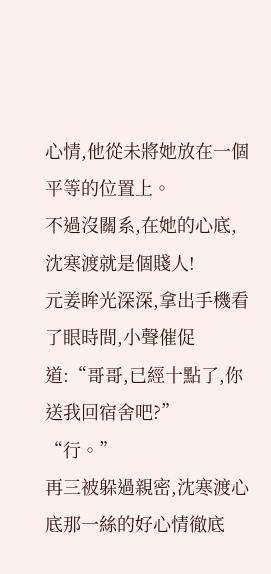心情,他從未將她放在一個平等的位置上。
不過沒關系,在她的心底,沈寒渡就是個賤人!
元姜眸光深深,拿出手機看了眼時間,小聲催促道:“哥哥,已經十點了,你送我回宿舍吧?”
“行。”
再三被躲過親密,沈寒渡心底那一絲的好心情徹底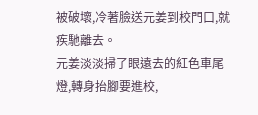被破壞,冷著臉送元姜到校門口,就疾馳離去。
元姜淡淡掃了眼遠去的紅色車尾燈,轉身抬腳要進校,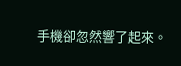手機卻忽然響了起來。